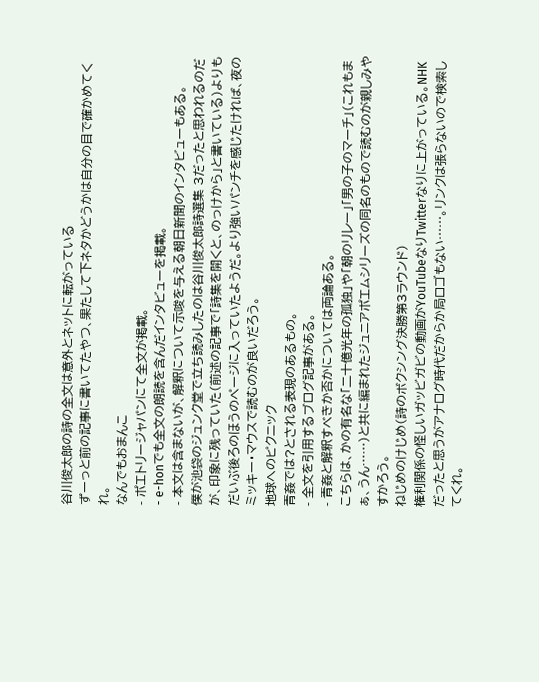谷川俊太郎の詩の全文は意外とネットに転がっている
ずーっと前の記事に書いてたやつ、果たして下ネタかどうかは自分の目で確かめてくれ。
なんでもおまんこ
- ポエトリージャパンにて全文が掲載。
- e-honでも全文の朗読を含んだインタビューを掲載。
- 本文は含まないが、解釈について示唆を与える朝日新聞のインタビューもある。
僕が池袋のジュンク堂で立ち読みしたのは谷川俊太郎詩選集 3だったと思われるのだが、印象に残っていた(前述の記事で「詩集を開くと、のっけから」と書いている)よりもだいぶ後ろのほうのページに入っていたようだ。より強いパンチを感じたければ、夜のミッキー・マウスで読むのが良いだろう。
地球へのピクニック
青姦では?とされる表現のあるもの。
- 全文を引用するブログ記事がある。
- 青姦と解釈すべきか否かについては両論ある。
こちらは、かの有名な「二十億光年の孤独」や「朝のリレー」「男の子のマーチ」(これもまぁ、うん……)と共に編まれたジュニアポエムシリーズの同名のもので読むのが親しみやすかろう。
ねじめのけじめ(詩のボクシング決勝第3ラウンド)
権利関係の怪しいガッビガビの動画がYouTubeなりTwitterなりに上がっている。NHKだったと思うがアナログ時代だからか局ロゴもない……。リンクは張らないので検索してくれ。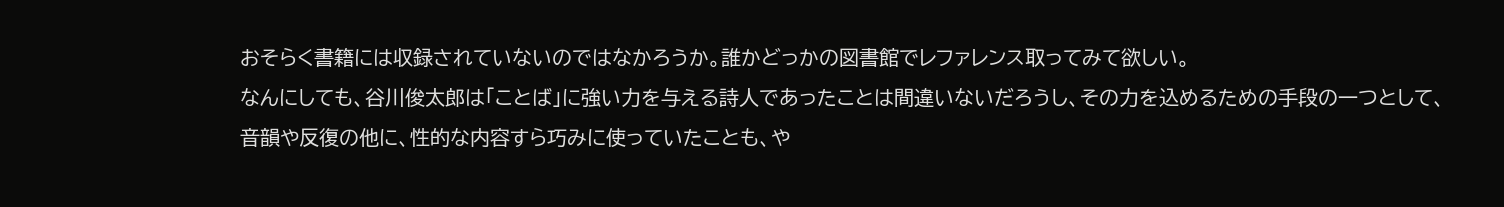おそらく書籍には収録されていないのではなかろうか。誰かどっかの図書館でレファレンス取ってみて欲しい。
なんにしても、谷川俊太郎は「ことば」に強い力を与える詩人であったことは間違いないだろうし、その力を込めるための手段の一つとして、音韻や反復の他に、性的な内容すら巧みに使っていたことも、や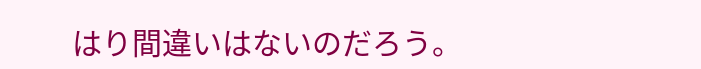はり間違いはないのだろう。